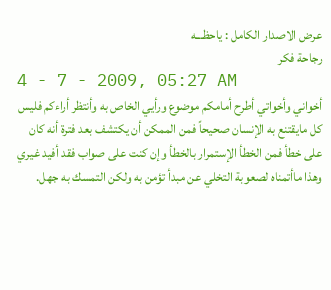عرض الاصدار الكامل : ياحظـــه
رجاحة فكر
4 - 7 - 2009, 05:27 AM
أخواني وأخواتي أطرح أمامكم موضوع ورأيي الخاص به وأنتظر أراءكم فليس كل مايقتنع به الإنسان صحيحاً فمن الممكن أن يكتشف بعد فترة أنه كان على خطأ فمن الخطأ الإستمرار بالخطأ وإن كنت على صواب فقد أفيد غيري وهذا ماأتمناه لصعوبة التخلي عن مبدأ تؤمن به ولكن التمسك به جهل.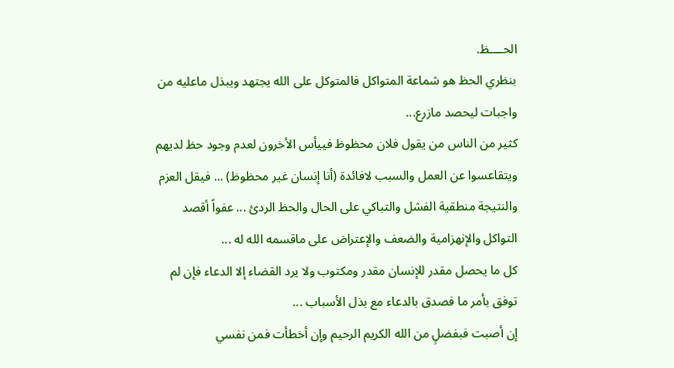الحــــظ.
بنظري الحظ هو شماعة المتواكل فالمتوكل على الله يجتهد ويبذل ماعليه من واجبات ليحصد مازرع...
كثير من الناس من يقول فلان محظوظ فييأس الأخرون لعدم وجود حظ لديهم ويتقاعسوا عن العمل والسبب لافائدة (أنا إنسان غير محظوظ) ... فيقل العزم والنتيجة منطقية الفشل والتباكي على الحال والحظ الردئ ... عفواً أقصد التواكل والإنهزامية والضعف والإعتراض على ماقسمه الله له ...
كل ما يحصل مقدر للإنسان مقدر ومكتوب ولا يرد القضاء إلا الدعاء فإن لم توفق بأمر ما فصدق بالدعاء مع بذل الأسباب ...
إن أصبت فبفضلٍ من الله الكريم الرحيم وإن أخطأت فمن نفسي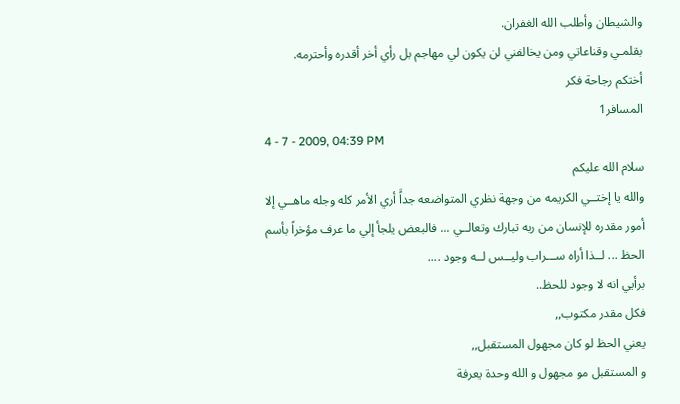والشيطان وأطلب الله الغفران.
بقلمـي وقناعاتي ومن يخالفني لن يكون لي مهاجم بل رأي أخر أقدره وأحترمه.
أختكم رجاحة فكر
المسافر1
4 - 7 - 2009, 04:39 PM
سلام الله عليكم
والله يا إختــي الكريمه من وجهة نظري المتواضعه جداًَ أري الأمر كله وجله ماهــي إلا أمور مقدره للإنسان من ربه تبارك وتعالــي ... فالبعض يلجأ إلي ما عرف مؤخراً بأسم الحظ ... لــذا أراه ســـراب وليــس لــه وجود ....
برأيي انه لا وجود للحظ..
فكل مقدر مكتوب,,
يعني الحظ لو كان مجهول المستقبل,,
و المستقبل مو مجهول و الله وحدة يعرفة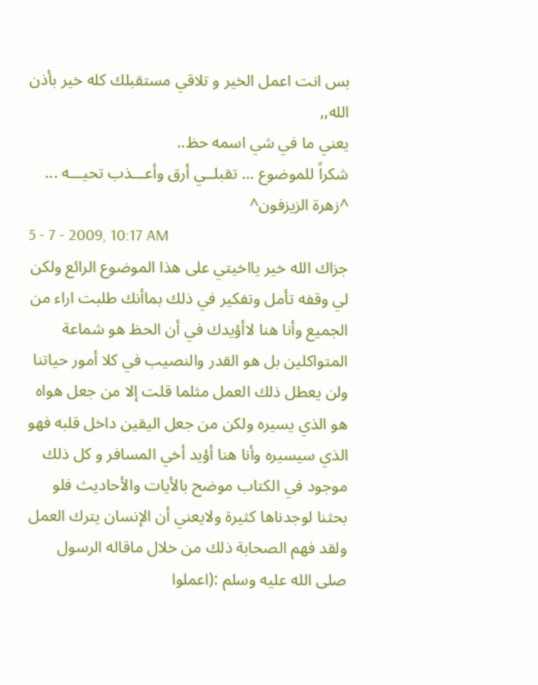بس انت اعمل الخير و تلاقي مستقبلك كله خير بأذن الله,,
يعني ما في شي اسمه حظ..
شكراً للموضوع ... تقبلــي أرق وأعـــذب تحيـــه ...
^زهرة الزيزفون^
5 - 7 - 2009, 10:17 AM
جزاك الله خير يااخيتي على هذا الموضوع الرائع ولكن لي وقفه تأمل وتفكير في ذلك بماأنك طلبت اراء من الجميع وأنا هنا لاأؤيدك في أن الحظ هو شماعة المتواكلين بل هو القدر والنصيب في كلا أمور حياتنا ولن يعطل ذلك العمل مثلما قلت إلا من جعل هواه هو الذي يسيره ولكن من جعل اليقين داخل قلبه فهو الذي سيسيره وأنا هنا أؤيد أخي المسافر و كل ذلك موجود في الكتاب موضح بالأيات والأحاديث فلو بحثنا لوجدناها كثيرة ولايعني أن الإنسان يترك العمل ولقد فهم الصحابة ذلك من خلال ماقاله الرسول صلى الله عليه وسلم :(اعملوا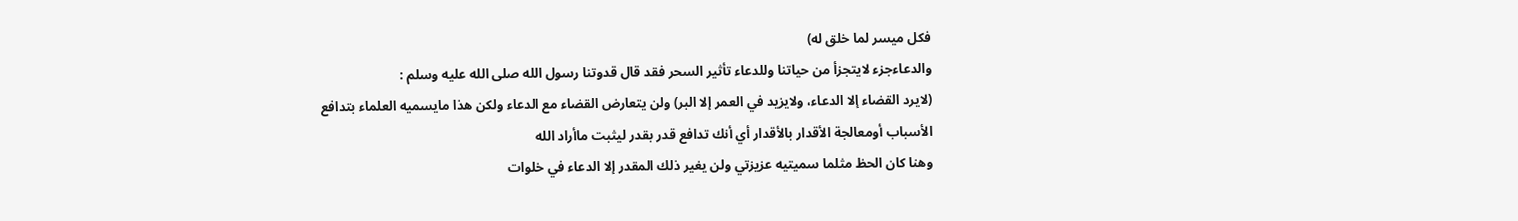فكل ميسر لما خلق له)
والدعاءجزء لايتجزأ من حياتنا وللدعاء تأثير السحر فقد قال قدوتنا رسول الله صلى الله عليه وسلم :
(لايرد القضاء إلا الدعاء، ولايزيد في العمر إلا البر) ولن يتعارض القضاء مع الدعاء ولكن هذا مايسميه العلماء بتدافع الأسباب أومعالجة الأقدار بالأقدار أي أنك تدافع قدر بقدر ليثبت ماأراد الله
وهنا كان الحظ مثلما سميتيه عزيزتي ولن يغير ذلك المقدر إلا الدعاء في خلوات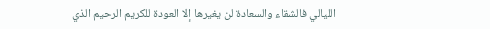الليالي فالشقاء والسعادة لن يغيرها إلا العودة للكريم الرحيم الذي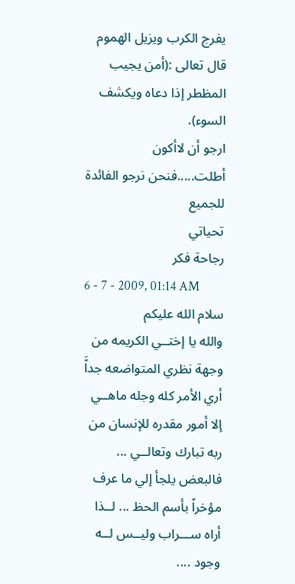يفرج الكرب ويزيل الهموم قال تعالى :(أمن يجيب المظطر إذا دعاه ويكشف السوء).
ارجو أن لاأكون أطلت.....فنحن نرجو الفائدة للجميع
تحياتي
رجاحة فكر
6 - 7 - 2009, 01:14 AM
سلام الله عليكم
والله يا إختــي الكريمه من وجهة نظري المتواضعه جداًَ أري الأمر كله وجله ماهــي إلا أمور مقدره للإنسان من ربه تبارك وتعالــي ... فالبعض يلجأ إلي ما عرف مؤخراً بأسم الحظ ... لــذا أراه ســـراب وليــس لــه وجود ....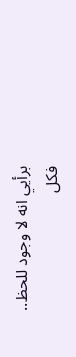برأيي انه لا وجود للحظ..
فكل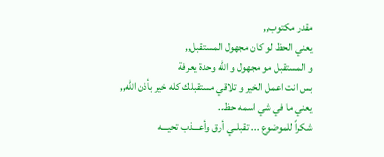مقدر مكتوب,,
يعني الحظ لو كان مجهول المستقبل,,
و المستقبل مو مجهول و الله وحدة يعرفة
بس انت اعمل الخير و تلاقي مستقبلك كله خير بأذن الله,,
يعني ما في شي اسمه حظ..
شكراً للموضوع ... تقبلــي أرق وأعـــذب تحيـــه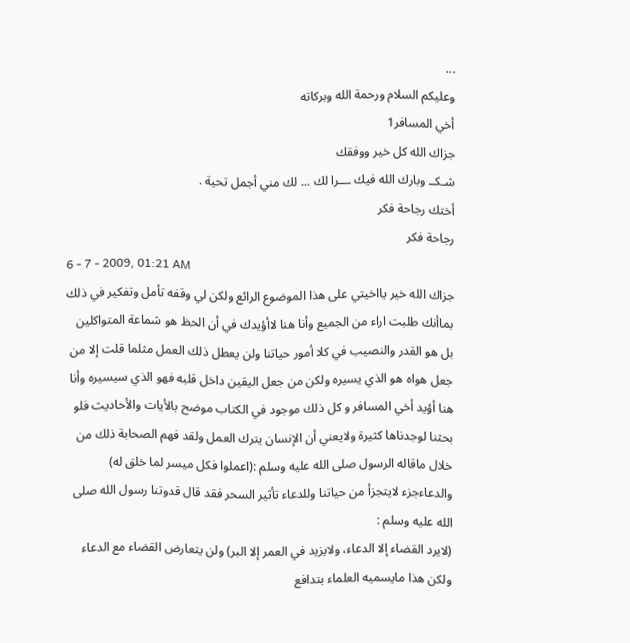...
وعليكم السلام ورحمة الله وبركاته
أخي المسافر1
جزاك الله كل خير ووفقك
شـكــ وبارك الله فيك ـــرا لك ... لك مني أجمل تحية .
أختك رجاحة فكر
رجاحة فكر
6 - 7 - 2009, 01:21 AM
جزاك الله خير يااخيتي على هذا الموضوع الرائع ولكن لي وقفه تأمل وتفكير في ذلك بماأنك طلبت اراء من الجميع وأنا هنا لاأؤيدك في أن الحظ هو شماعة المتواكلين بل هو القدر والنصيب في كلا أمور حياتنا ولن يعطل ذلك العمل مثلما قلت إلا من جعل هواه هو الذي يسيره ولكن من جعل اليقين داخل قلبه فهو الذي سيسيره وأنا هنا أؤيد أخي المسافر و كل ذلك موجود في الكتاب موضح بالأيات والأحاديث فلو بحثنا لوجدناها كثيرة ولايعني أن الإنسان يترك العمل ولقد فهم الصحابة ذلك من خلال ماقاله الرسول صلى الله عليه وسلم :(اعملوا فكل ميسر لما خلق له)
والدعاءجزء لايتجزأ من حياتنا وللدعاء تأثير السحر فقد قال قدوتنا رسول الله صلى الله عليه وسلم :
(لايرد القضاء إلا الدعاء، ولايزيد في العمر إلا البر) ولن يتعارض القضاء مع الدعاء ولكن هذا مايسميه العلماء بتدافع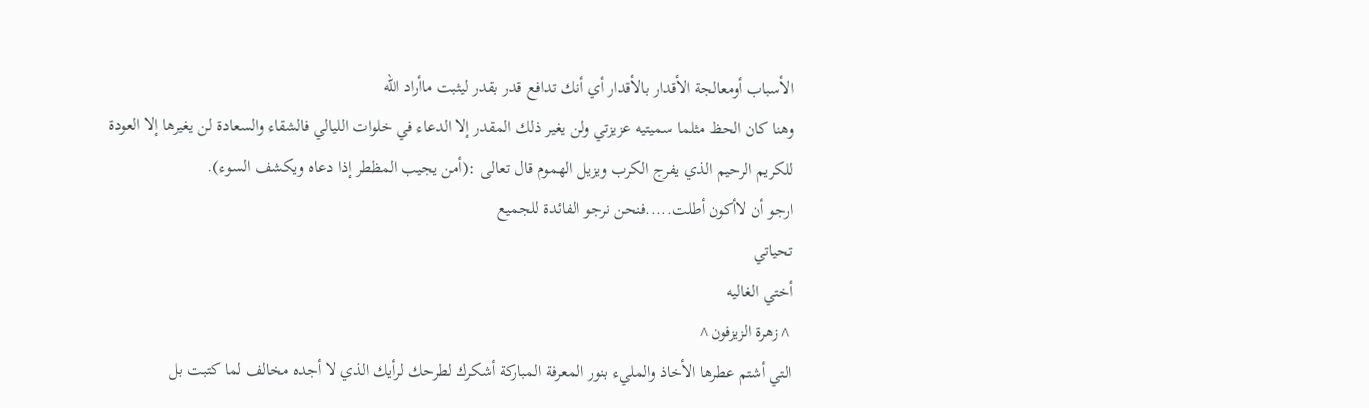الأسباب أومعالجة الأقدار بالأقدار أي أنك تدافع قدر بقدر ليثبت ماأراد الله
وهنا كان الحظ مثلما سميتيه عزيزتي ولن يغير ذلك المقدر إلا الدعاء في خلوات الليالي فالشقاء والسعادة لن يغيرها إلا العودة للكريم الرحيم الذي يفرج الكرب ويزيل الهموم قال تعالى :(أمن يجيب المظطر إذا دعاه ويكشف السوء).
ارجو أن لاأكون أطلت.....فنحن نرجو الفائدة للجميع
تحياتي
أختي الغاليه
^زهرة الزيزفون^
التي أشتم عطرها الأخاذ والمليء بنور المعرفة المباركة أشكرك لطرحك لرأيك الذي لا أجده مخالف لما كتبت بل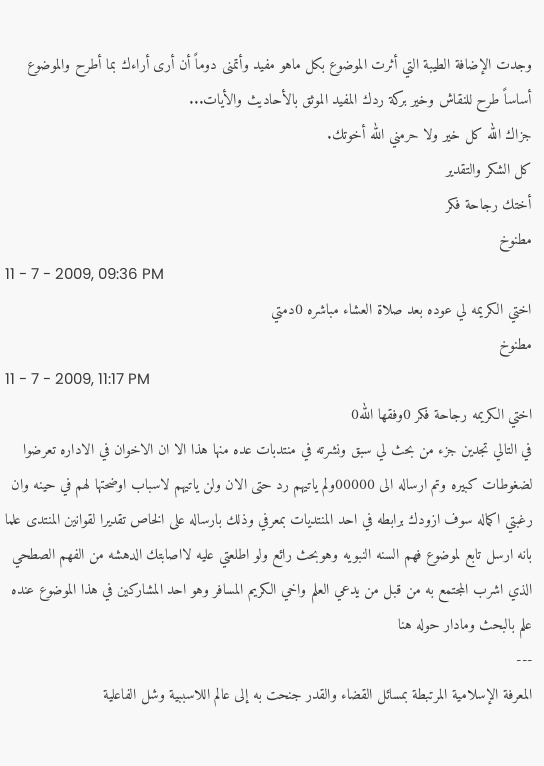وجدت الإضافة الطيبة التي أثرت الموضوع بكل ماهو مفيد وأتمنى دوماً أن أرى أراءك بما أطرح والموضوع أساساً طرح للنقاش وخير بركة ردك المفيد الموثق بالأحاديث والأيات...
جزاك الله كل خير ولا حرمني الله أخوتك.
كل الشكر والتقدير
أختك رجاحة فكر
مطنوخ
11 - 7 - 2009, 09:36 PM
اختي الكريمه لي عوده بعد صلاة العشاء مباشره 0دمتي
مطنوخ
11 - 7 - 2009, 11:17 PM
اختي الكريمه رجاحة فكر 0وفقها الله0
في التالي تجدين جزء من بحث لي سبق ونشرته في منتدبات عده منها هذا الا ان الاخوان في الاداره تعرضوا لضغوطات كبيره وتم ارساله الى 00000ولم ياتيهم رد حتى الان ولن ياتيهم لاسباب اوضحتها لهم في حينه وان رغبتي اكماله سوف ازودك برابطه في احد المنتديات بمعرفي وذلك بارساله على الخاص تقديرا لقوانين المنتدى علما بانه ارسل تابع لموضوع فهم السنه النبويه وهوبحث رائع ولو اطلعتي عليه لااصابتك الدهشه من الفهم الصطحي الذي اشرب المجتمع به من قبل من يدعي العلم واخي الكريم المسافر وهو احد المشاركين في هذا الموضوع عنده علم بالبحث ومادار حوله هنا
---
المعرفة الإسلامية المرتبطة بمسائل القضاء والقدر جنحت به إلى عالم اللاسببية وشل الفاعلية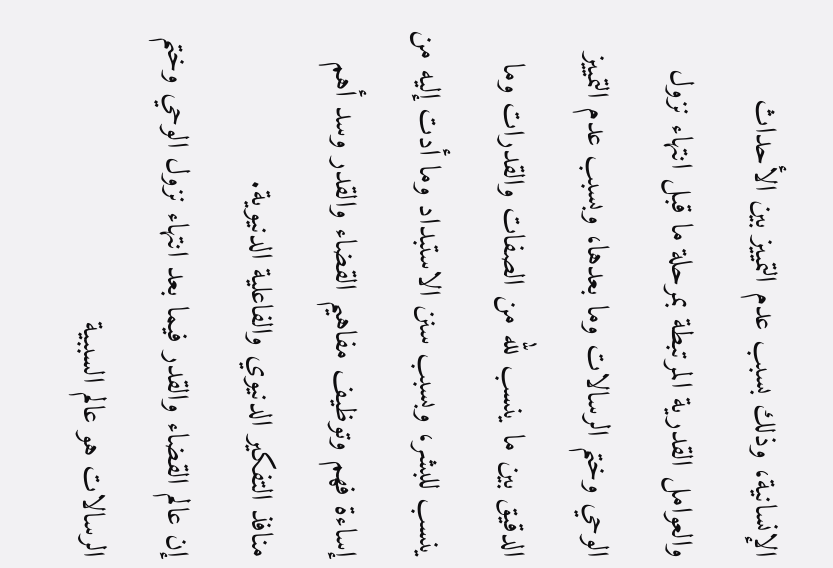الإنسانية، وذلك بسبب عدم التمييز بين الأحداث والعوامل القدرية المرتبطة بمرحلة ما قبل انتهاء نزول الوحي وختم الرسالات وما بعدها، وبسبب عدم التمييز الدقيق بين ما ينسب لله من الصفات والقدرات وما ينسب للبشر، وبسبب سنن الاستبداد وما أدت إليه من إساءة فهم وتوظيف مفاهيم القضاء والقدر وسد أهم منافذ التفكير الدنيوي والفاعلية الدنيوية.
إن عالم القضاء والقدر فيما بعد انتهاء نزول الوحي وختم الرسالات هو عالم السببية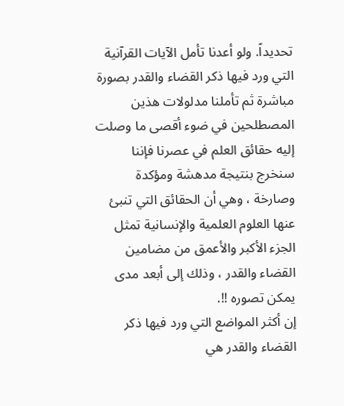تحديداً. ولو أعدنا تأمل الآيات القرآنية التي ورد فيها ذكر القضاء والقدر بصورة مباشرة ثم تأملنا مدلولات هذين المصطلحين في ضوء أقصى ما وصلت إليه حقائق العلم في عصرنا فإننا سنخرج بنتيجة مدهشة ومؤكدة وصارخة ، وهي أن الحقائق التي تنبئ عنها العلوم العلمية والإنسانية تمثل الجزء الأكبر والأعمق من مضامين القضاء والقدر ، وذلك إلى أبعد مدى يمكن تصوره !!.
إن أكثر المواضع التي ورد فيها ذكر القضاء والقدر هي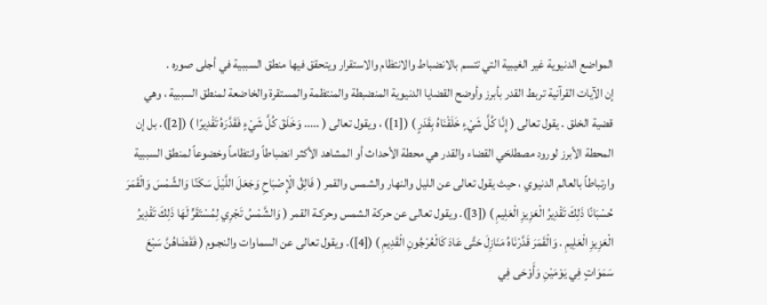المواضع الدنيوية غير الغيبية التي تتسم بالانضباط والانتظام والاستقرار ويتحقق فيها منطق السببية في أجلى صوره .
إن الآيات القرآنية تربط القدر بأبرز وأوضح القضايا الدنيوية المنضبطة والمنتظمة والمستقرة والخاضعة لمنطق السببية ، وهي قضية الخلق . يقول تعالى ( إِنَّا كُلَّ شَيْءٍ خَلَقْنَاهُ بِقَدَرٍ ) ([1]) ، ويقول تعالى ( ..... وَخَلَقَ كُلَّ شَيْءٍ فَقَدَّرَهُ تَقْدِيرًا ) ([2]). بل إن المحطة الأبرز لورود مصطلحَي القضاء والقدر هي محطة الأحداث أو المشاهد الأكثر انضباطاً وانتظاماً وخضوعاً لمنطق السببية وارتباطاً بالعالم الدنيوي ، حيث يقول تعالى عن الليل والنهار والشمس والقمر ( فَالِقُ الْإِصْبَاحِ وَجَعَلَ اللَّيْلَ سَكَنًا وَالشَّمْسَ وَالْقَمَرَ حُسْبَانًا ذَلِكَ تَقْدِيرُ الْعَزِيزِ الْعَلِيمِ ) ([3]). ويقول تعالى عن حركة الشمس وحركـة القمر ( وَالشَّمْسُ تَجْرِي لِمُسْتَقَرٍّ لَهَا ذَلِكَ تَقْدِيرُ الْعَزِيزِ الْعَلِيمِ . وَالْقَمَرَ قَدَّرْنَاهُ مَنَازِلَ حَتَّى عَادَ كَالْعُرْجُونِ الْقَدِيمِ ) ([4]). ويقول تعالى عن السماوات والنجـوم ( فَقَضَاهُنَّ سَبْعَ سَمَوَاتٍ فِي يَوْمَيْنِ وَأَوْحَى فِي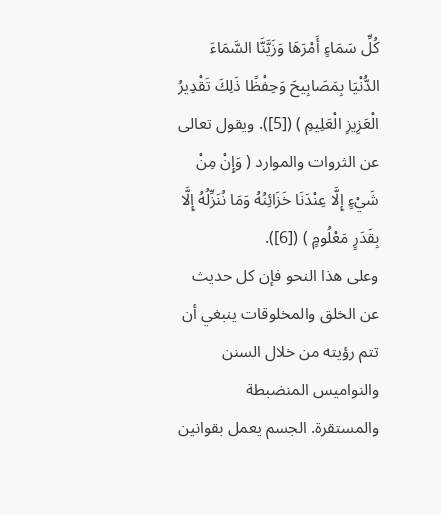كُلِّ سَمَاءٍ أَمْرَهَا وَزَيَّنَّا السَّمَاءَ الدُّنْيَا بِمَصَابِيحَ وَحِفْظًا ذَلِكَ تَقْدِيرُ الْعَزِيزِ الْعَلِيمِ ) ([5]). ويقول تعالى عن الثروات والموارد ( وَإِنْ مِنْ شَيْءٍ إِلَّا عِنْدَنَا خَزَائِنُهُ وَمَا نُنَزِّلُهُ إِلَّا بِقَدَرٍ مَعْلُومٍ ) ([6]).
وعلى هذا النحو فإن كل حديث عن الخلق والمخلوقات ينبغي أن تتم رؤيته من خلال السنن والنواميس المنضبطة والمستقرة. الجسم يعمل بقوانين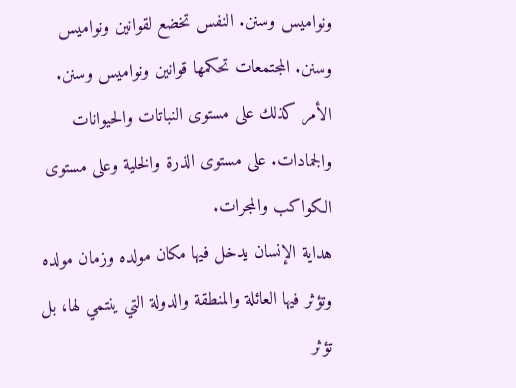ونواميس وسنن. النفس تخضع لقوانين ونواميس وسنن. المجتمعات تحكمها قوانين ونواميس وسنن. الأمر كذلك على مستوى النباتات والحيوانات والجمادات. على مستوى الذرة والخلية وعلى مستوى الكواكب والمجرات.
هداية الإنسان يدخل فيها مكان مولده وزمان مولده وتؤثر فيها العائلة والمنطقة والدولة التي ينتمي لها، بل تؤثر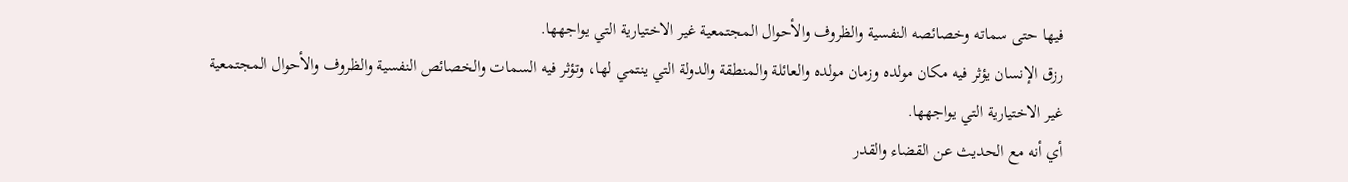فيها حتى سماته وخصائصه النفسية والظروف والأحوال المجتمعية غير الاختيارية التي يواجهها.
رزق الإنسان يؤثر فيه مكان مولده وزمان مولده والعائلة والمنطقة والدولة التي ينتمي لها، وتؤثر فيه السمات والخصائص النفسية والظروف والأحوال المجتمعية غير الاختيارية التي يواجهها.
أي أنه مع الحديث عن القضاء والقدر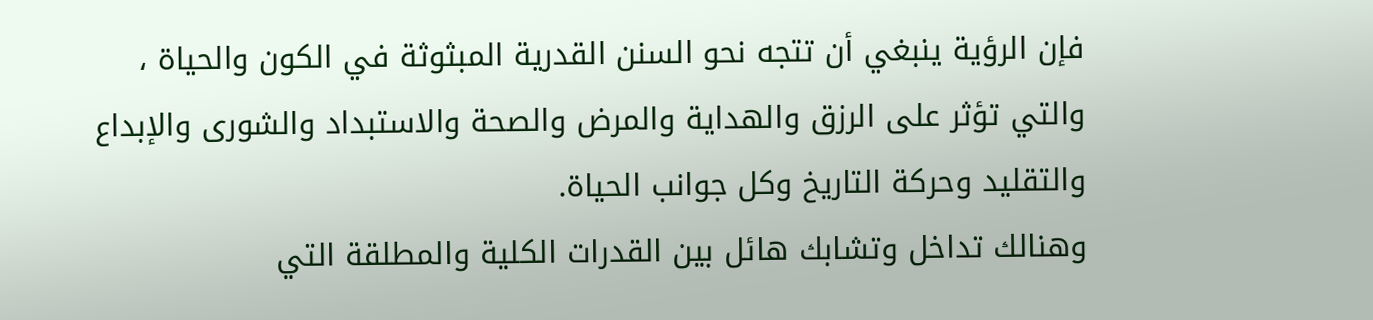فإن الرؤية ينبغي أن تتجه نحو السنن القدرية المبثوثة في الكون والحياة ، والتي تؤثر على الرزق والهداية والمرض والصحة والاستبداد والشورى والإبداع والتقليد وحركة التاريخ وكل جوانب الحياة.
وهنالك تداخل وتشابك هائل بين القدرات الكلية والمطلقة التي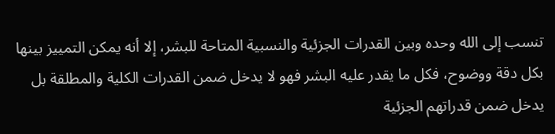تنسب إلى الله وحده وبين القدرات الجزئية والنسبية المتاحة للبشر، إلا أنه يمكن التمييز بينها بكل دقة ووضوح، فكل ما يقدر عليه البشر فهو لا يدخل ضمن القدرات الكلية والمطلقة بل يدخل ضمن قدراتهم الجزئية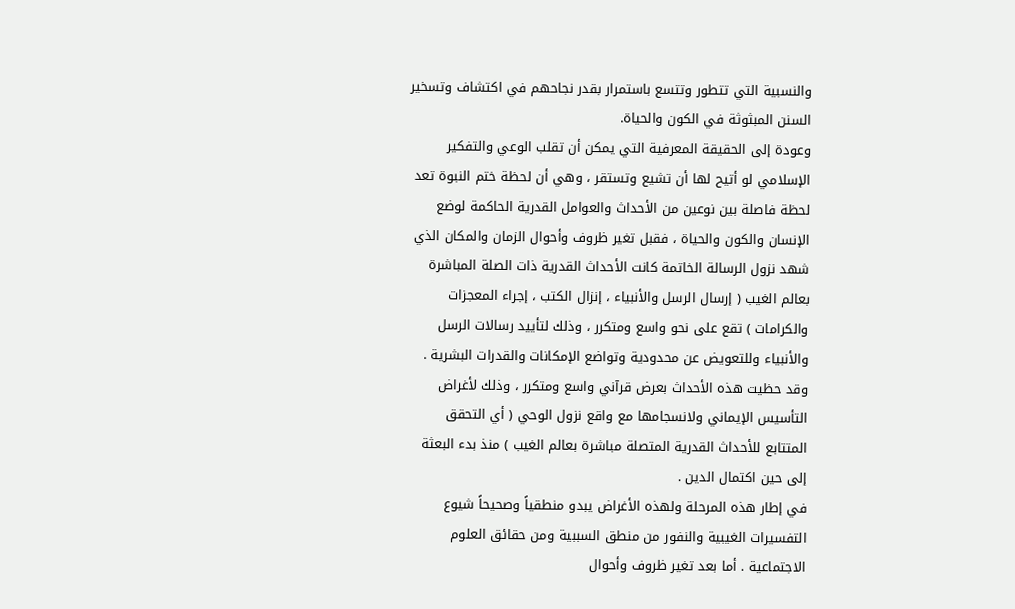والنسبية التي تتطور وتتسع باستمرار بقدر نجاحهم في اكتشاف وتسخير السنن المبثوثة في الكون والحياة.
وعودة إلى الحقيقة المعرفية التي يمكن أن تقلب الوعي والتفكير الإسلامي لو أتيح لها أن تشيع وتستقر ، وهي أن لحظة ختم النبوة تعد لحظة فاصلة بين نوعين من الأحداث والعوامل القدرية الحاكمة لوضع الإنسان والكون والحياة ، فقبل تغير ظروف وأحوال الزمان والمكان الذي شهد نزول الرسالة الخاتمة كانت الأحداث القدرية ذات الصلة المباشرة بعالم الغيب ( إرسال الرسل والأنبياء ، إنزال الكتب ، إجراء المعجزات والكرامات ) تقع على نحو واسع ومتكرر ، وذلك لتأييد رسالات الرسل والأنبياء وللتعويض عن محدودية وتواضع الإمكانات والقدرات البشرية . وقد حظيت هذه الأحداث بعرض قرآني واسع ومتكرر ، وذلك لأغراض التأسيس الإيماني ولانسجامها مع واقع نزول الوحي ( أي التحقق المتتابع للأحداث القدرية المتصلة مباشرة بعالم الغيب ) منذ بدء البعثة إلى حين اكتمال الدين .
في إطار هذه المرحلة ولهذه الأغراض يبدو منطقياً وصحيحاً شيوع التفسيرات الغيبية والنفور من منطق السببية ومن حقائق العلوم الاجتماعية . أما بعد تغير ظروف وأحوال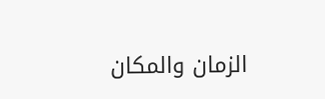الزمان والمكان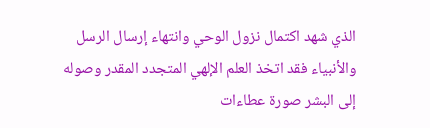الذي شهد اكتمال نزول الوحي وانتهاء إرسال الرسل والأنبياء فقد اتخذ العلم الإلهي المتجدد المقدر وصوله إلى البشر صورة عطاءات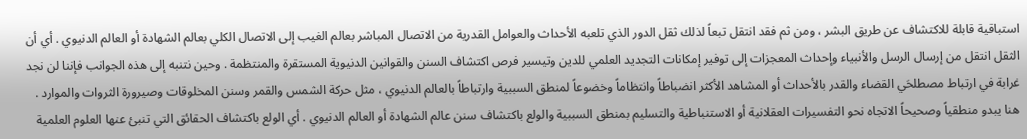استباقية قابلة للاكتشاف عن طريق البشر ، ومن ثم فقد انتقل تبعاً لذلك ثقل الدور الذي تلعبه الأحداث والعوامل القدرية من الاتصال المباشر بعالم الغيب إلى الاتصال الكلي بعالم الشهادة أو العالم الدنيوي . أي أن الثقل انتقل من إرسال الرسل والأنبياء وإحداث المعجزات إلى توفير إمكانات التجديد العلمي للدين وتيسير فرص اكتشاف السنن والقوانين الدنيوية المستقرة والمنتظمة . وحين نتنبه إلى هذه الجوانب فإننا لن نجد غرابة في ارتباط مصطلحَي القضاء والقدر بالأحداث أو المشاهد الأكثر انضباطاً وانتظاماً وخضوعاً لمنطق السببية وارتباطاً بالعالم الدنيوي ، مثل حركة الشمس والقمر وسنن المخلوقات وصيرورة الثروات والموارد .
هنا يبدو منطقياً وصحيحاً الاتجاه نحو التفسيرات العقلانية أو الاستنباطية والتسليم بمنطق السببية والولع باكتشاف سنن عالم الشهادة أو العالم الدنيوي . أي الولع باكتشاف الحقائق التي تنبئ عنها العلوم العلمية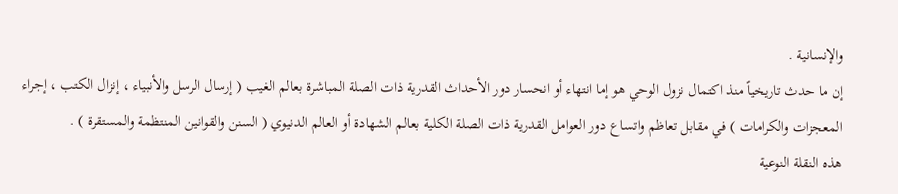والإنسانية .
إن ما حدث تاريخياً منذ اكتمال نزول الوحي هو إما انتهاء أو انحسار دور الأحداث القدرية ذات الصلة المباشرة بعالم الغيب ( إرسال الرسل والأنبياء ، إنزال الكتب ، إجراء المعجزات والكرامات ) في مقابل تعاظم واتساع دور العوامل القدرية ذات الصلة الكلية بعالم الشهادة أو العالم الدنيوي ( السنن والقوانين المنتظمة والمستقرة ) .
هذه النقلة النوعية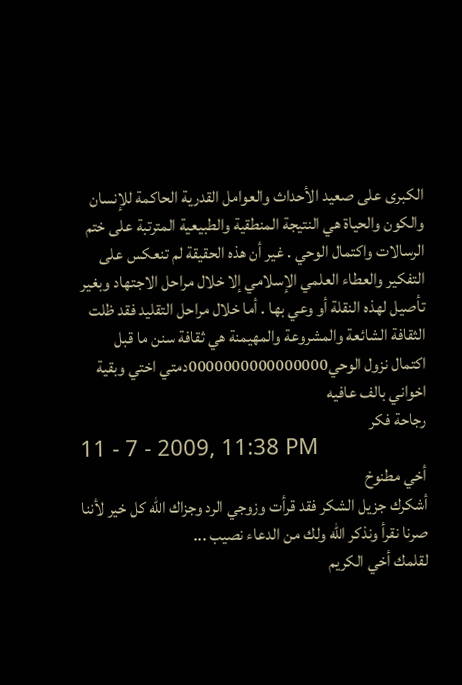الكبرى على صعيد الأحداث والعوامل القدرية الحاكمة للإنسان والكون والحياة هي النتيجة المنطقية والطبيعية المترتبة على ختم الرسالات واكتمال الوحي . غير أن هذه الحقيقة لم تنعكس على التفكير والعطاء العلمي الإسلامي إلا خلال مراحل الاجتهاد وبغير تأصيل لهذه النقلة أو وعي بها . أما خلال مراحل التقليد فقد ظلت الثقافة الشائعة والمشروعة والمهيمنة هي ثقافة سنن ما قبل اكتمال نزول الوحي0000000000000000دمتي اختي وبقية اخواني بالف عافيه
رجاحة فكر
11 - 7 - 2009, 11:38 PM
أخي مطنوخ
أشكرك جزيل الشكر فقد قرأت وزوجي الرد وجزاك الله كل خير لأننا صرنا نقرأ ونذكر الله ولك من الدعاء نصيب ...
لقلمك أخي الكريم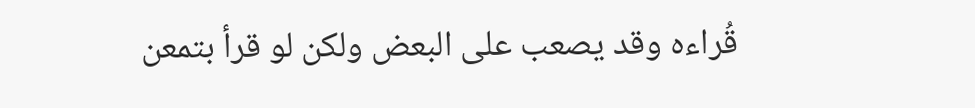قُراءه وقد يصعب على البعض ولكن لو قرأ بتمعن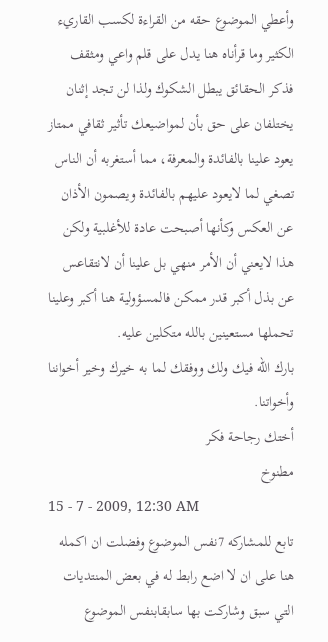وأعطي الموضوع حقه من القراءة لكسب القاريء الكثير وما قرأناه هنا يدل على قلم واعي ومثقف فذكر الحقائق يبطل الشكوك ولذا لن تجد إثنان يختلفان على حق بأن لمواضيعك تأثير ثقافي ممتاز يعود علينا بالفائدة والمعرفة، مما أستغربه أن الناس تصغي لما لايعود عليهم بالفائدة ويصمون الأذان عن العكس وكأنها أصبحت عادة للأغلبية ولكن هذا لايعني أن الأمر منهي بل علينا أن لانتقاعس عن بذل أكبر قدر ممكن فالمسؤولية هنا أكبر وعلينا تحملها مستعينين بالله متكلين عليه.
بارك الله فيك ولك ووفقك لما به خيرك وخير أخواننا وأخواتنا.
أختك رجاحة فكر
مطنوخ
15 - 7 - 2009, 12:30 AM
تابع للمشاركه 7نفس الموضوع وفضلت ان اكمله هنا على ان لا اضع رابط له في بعض المنتديات التي سبق وشاركت بها سابقابنفس الموضوع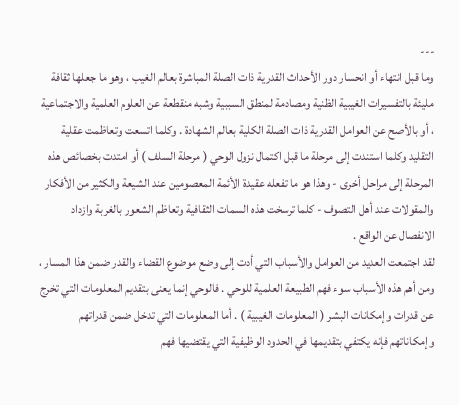---
وما قبل انتهاء أو انحسار دور الأحداث القدرية ذات الصلة المباشرة بعالم الغيب ، وهو ما جعلها ثقافة مليئة بالتفسيرات الغيبية الظنية ومصادمة لمنطق السببية وشبه منقطعة عن العلوم العلمية والاجتماعية ، أو بالأصح عن العوامل القدرية ذات الصلة الكلية بعالم الشهادة . وكلما اتسعت وتعاظمت عقلية التقليد وكلما استندت إلى مرحلة ما قبل اكتمال نزول الوحي ( مرحلة السلف ) أو امتدت بخصائص هذه المرحلة إلى مراحل أخرى - وهذا هو ما تفعله عقيدة الأئمة المعصومين عند الشيعة والكثير من الأفكار والمقولات عند أهل التصوف - كلما ترسخت هذه السمات الثقافية وتعاظم الشعور بالغربة وازداد الانفصال عن الواقع .
لقد اجتمعت العديد من العوامل والأسباب التي أدت إلى وضع موضوع القضاء والقدر ضمن هذا المسار ، ومن أهم هذه الأسباب سوء فهم الطبيعة العلمية للوحي . فالوحي إنما يعنى بتقديم المعلومات التي تخرج عن قدرات وإمكانات البشر ( المعلومات الغيبية ) . أما المعلومات التي تدخل ضمن قدراتهم وإمكاناتهم فإنه يكتفي بتقديمها في الحدود الوظيفية التي يقتضيها فهم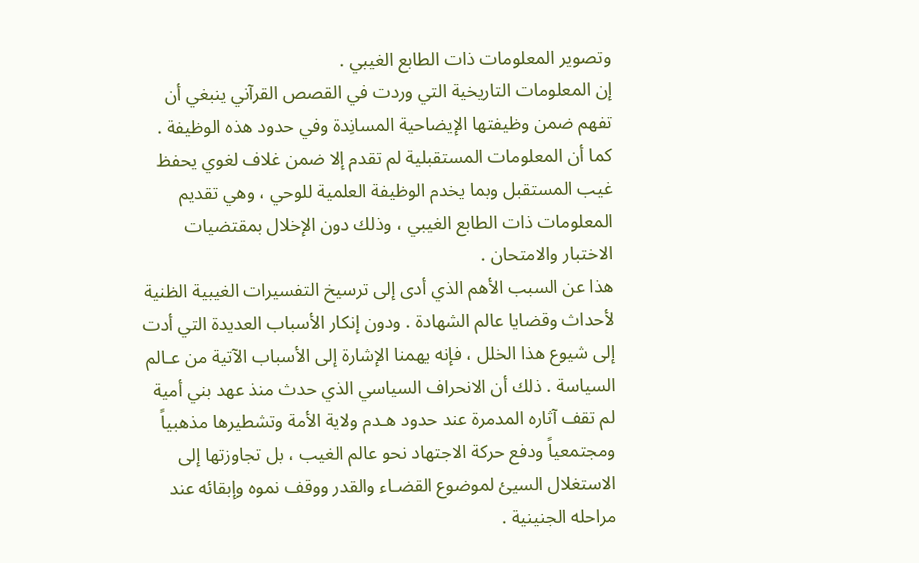وتصوير المعلومات ذات الطابع الغيبي .
إن المعلومات التاريخية التي وردت في القصص القرآني ينبغي أن تفهم ضمن وظيفتها الإيضاحية المسانِدة وفي حدود هذه الوظيفة . كما أن المعلومات المستقبلية لم تقدم إلا ضمن غلاف لغوي يحفظ غيب المستقبل وبما يخدم الوظيفة العلمية للوحي ، وهي تقديم المعلومات ذات الطابع الغيبي ، وذلك دون الإخلال بمقتضيات الاختبار والامتحان .
هذا عن السبب الأهم الذي أدى إلى ترسيخ التفسيرات الغيبية الظنية لأحداث وقضايا عالم الشهادة . ودون إنكار الأسباب العديدة التي أدت إلى شيوع هذا الخلل ، فإنه يهمنا الإشارة إلى الأسباب الآتية من عـالم السياسة . ذلك أن الانحراف السياسي الذي حدث منذ عهد بني أمية لم تقف آثاره المدمرة عند حدود هـدم ولاية الأمة وتشطيرها مذهبياً ومجتمعياً ودفع حركة الاجتهاد نحو عالم الغيب ، بل تجاوزتها إلى الاستغلال السيئ لموضوع القضـاء والقدر ووقف نموه وإبقائه عند مراحله الجنينية .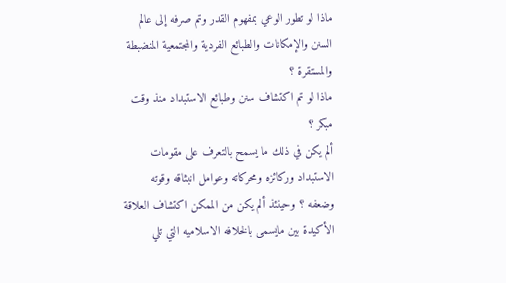ماذا لو تطور الوعي بمفهوم القدر وتم صرفه إلى عالم السنن والإمكانات والطبائع الفردية والمجتمعية المنضبطة والمستقرة ؟
ماذا لو تم اكتشاف سنن وطبائع الاستبداد منذ وقت مبكر ؟
ألم يكن في ذلك ما يسمح بالتعرف على مقومات الاستبداد وركائزه ومحركاته وعوامل انبثاقه وقوته وضعفه ؟ وحينئذ ألم يكن من الممكن اكتشاف العلاقة الأكيدة بين مايسمى بالخلافه الاسلاميه التي تلي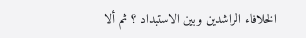الخلافاء الراشدين وبين الاستبداد ؟ ثم ألا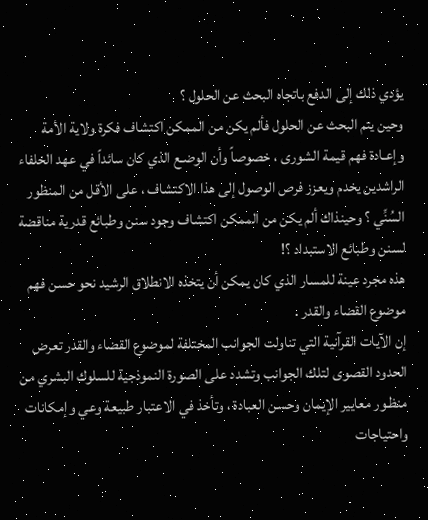يؤدي ذلك إلى الدفع باتجاه البحث عن الحلول ؟
وحين يتم البحث عن الحلول فألم يكن من الممكن اكتشاف فكرة ولاية الأمة وإعـادة فهم قيمة الشورى ، خصوصاً وأن الوضـع الذي كان سائداً في عهد الخلفاء الراشدين يخدم ويعزز فرص الوصول إلى هذا الاكتشاف ، على الأقل من المنظور السُنِّي ؟ وحينذاك ألم يكن من الممكن اكتشاف وجود سنن وطبائع قدرية مناقضة لسنن وطبائع الاستبداد ؟!
هذه مجرد عينة للمسار الذي كان يمكن أن يتخذه الانطلاق الرشيد نحو حسن فهم موضوع القضاء والقدر .
إن الآيات القرآنية التي تناولت الجوانب المختلفة لموضوع القضاء والقدر تعرض الحدود القصوى لتلك الجوانب وتشدد على الصورة النموذجية للسلوك البشري من منظـور معايير الإيمان وحسن العبادة ، وتأخذ في الاعتبار طبيعة وعي وإمكانات واحتياجات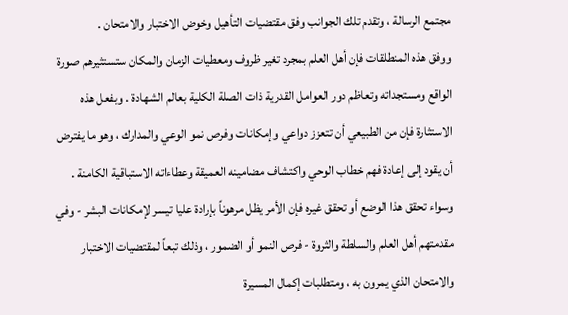مجتمع الرسالة ، وتقدم تلك الجوانب وفق مقتضيات التأهيل وخوض الاختبار والامتحان .
ووفق هذه المنطلقات فإن أهل العلم بمجرد تغير ظروف ومعطيات الزمان والمكان ستستثيرهم صورة الواقع ومستجداته وتعاظم دور العوامل القدرية ذات الصلة الكلية بعالم الشهادة . وبفعل هذه الاستثارة فإن من الطبيعي أن تتعزز دواعي وإمكانات وفرص نمو الوعي والمدارك ، وهو ما يفترض أن يقود إلى إعادة فهم خطاب الوحي واكتشاف مضامينه العميقة وعطاءاته الاستباقية الكامنة . وسواء تحقق هذا الوضع أو تحقق غيره فإن الأمر يظل مرهوناً بإرادة عليا تيسر لإمكانات البشر - وفي مقدمتهم أهل العلم والسلطة والثروة - فرص النمو أو الضمور ، وذلك تبعاً لمقتضيات الاختبار والامتحان الذي يمرون به ، ومتطلبات إكمال المسيرة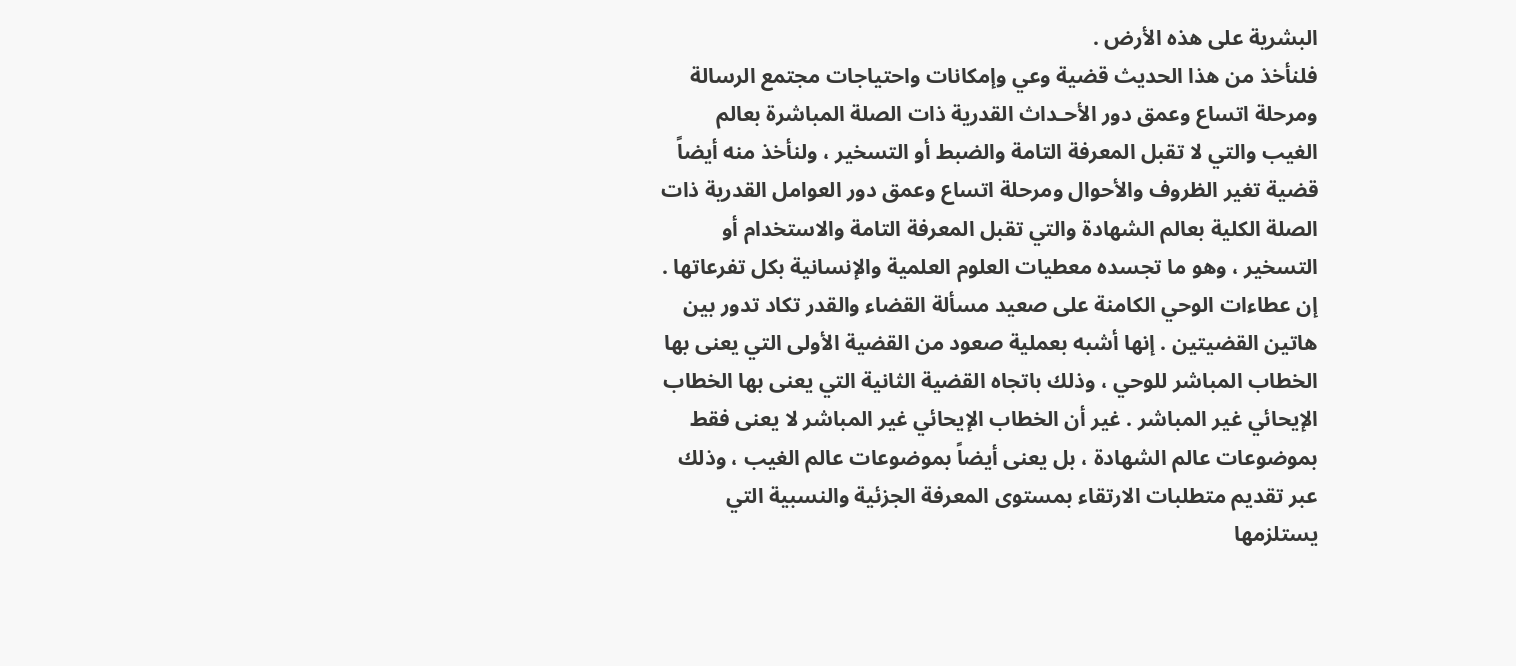البشرية على هذه الأرض .
فلنأخذ من هذا الحديث قضية وعي وإمكانات واحتياجات مجتمع الرسالة ومرحلة اتساع وعمق دور الأحـداث القدرية ذات الصلة المباشرة بعالم الغيب والتي لا تقبل المعرفة التامة والضبط أو التسخير ، ولنأخذ منه أيضاً قضية تغير الظروف والأحوال ومرحلة اتساع وعمق دور العوامل القدرية ذات الصلة الكلية بعالم الشهادة والتي تقبل المعرفة التامة والاستخدام أو التسخير ، وهو ما تجسده معطيات العلوم العلمية والإنسانية بكل تفرعاتها .
إن عطاءات الوحي الكامنة على صعيد مسألة القضاء والقدر تكاد تدور بين هاتين القضيتين . إنها أشبه بعملية صعود من القضية الأولى التي يعنى بها الخطاب المباشر للوحي ، وذلك باتجاه القضية الثانية التي يعنى بها الخطاب الإيحائي غير المباشر . غير أن الخطاب الإيحائي غير المباشر لا يعنى فقط بموضوعات عالم الشهادة ، بل يعنى أيضاً بموضوعات عالم الغيب ، وذلك عبر تقديم متطلبات الارتقاء بمستوى المعرفة الجزئية والنسبية التي يستلزمها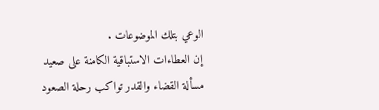الوعي بتلك الموضوعات .
إن العطاءات الاستباقية الكامنة على صعيد مسألة القضاء والقدر تواكب رحلة الصعود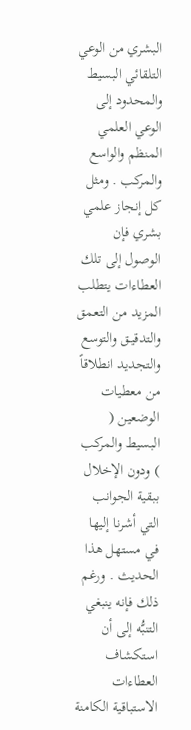البشري من الوعي التلقائي البسيط والمحدود إلى الوعي العلمي المنظم والواسع والمركب . ومثل كل إنجاز علمي بشري فإن الوصول إلى تلك العطاءات يتطلب المزيد من التعمق والتدقيـق والتوسع والتجديد انطلاقاً من معطيات الوضعين ( البسيط والمركب ) ودون الإخلال ببقية الجوانب التي أشرنا إليها في مستهل هذا الحديث . ورغم ذلك فإنه ينبغي التنبُّه إلى أن استكشاف العطاءات الاستباقية الكامنة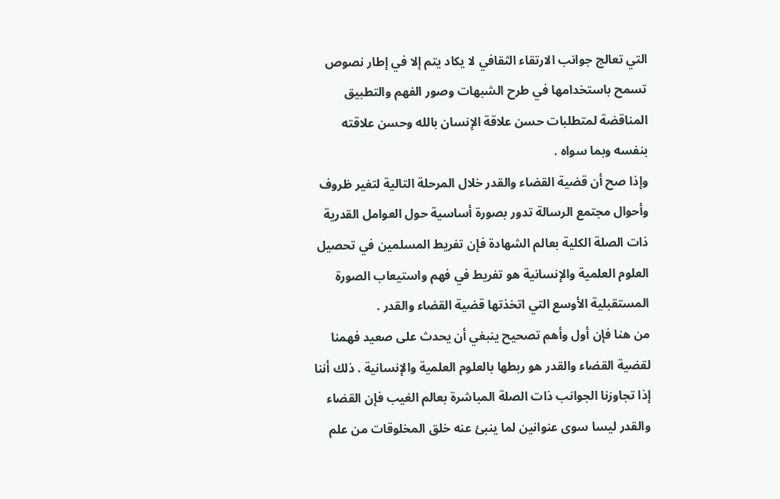التي تعالج جوانب الارتقاء الثقافي لا يكاد يتم إلا في إطار نصوص تسمح باستخدامها في طرح الشبهات وصور الفهم والتطبيق المناقضة لمتطلبات حسن علاقة الإنسان بالله وحسن علاقته بنفسه وبما سواه .
وإذا صح أن قضية القضاء والقدر خلال المرحلة التالية لتغير ظروف وأحوال مجتمع الرسالة تدور بصورة أساسية حول العوامل القدرية ذات الصلة الكلية بعالم الشهادة فإن تفريط المسلمين في تحصيل العلوم العلمية والإنسانية هو تفريط في فهم واستيعاب الصورة المستقبلية الأوسع التي اتخذتها قضية القضاء والقدر .
من هنا فإن أول وأهم تصحيح ينبغي أن يحدث على صعيد فهمنا لقضية القضاء والقدر هو ربطها بالعلوم العلمية والإنسانية . ذلك أننا إذا تجاوزنا الجوانب ذات الصلة المباشرة بعالم الغيب فإن القضاء والقدر ليسا سوى عنوانين لما ينبئ عنه خلق المخلوقات من علم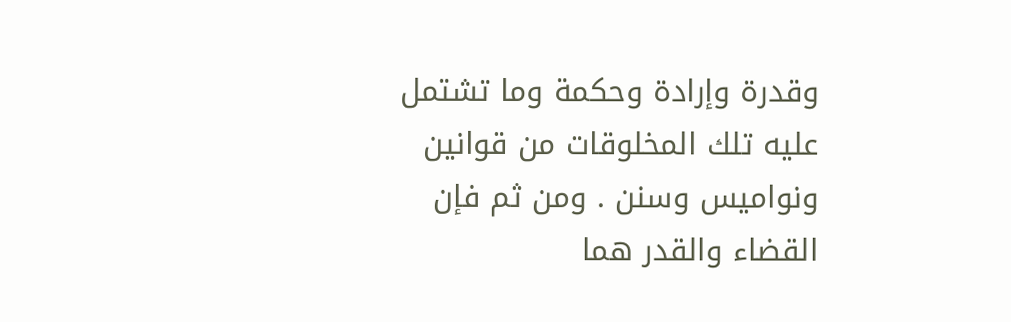وقدرة وإرادة وحكمة وما تشتمل عليه تلك المخلوقات من قوانين ونواميس وسنن . ومن ثم فإن القضاء والقدر هما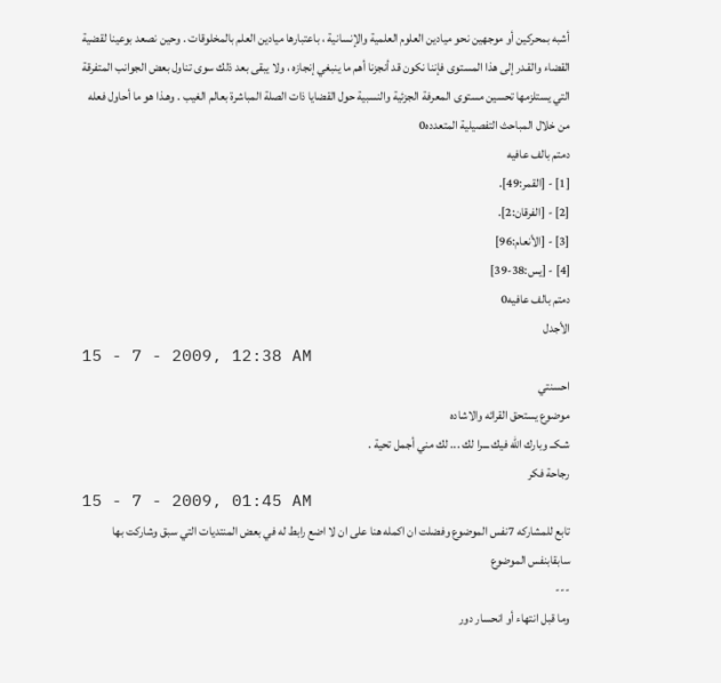أشبه بمحركين أو موجهين نحو ميادين العلوم العلمية والإنسانية ، باعتبارها ميادين العلم بالمخلوقات . وحين نصعد بوعينا لقضية القضاء والقـدر إلى هذا المستوى فإننا نكون قد أنجزنا أهم ما ينبغي إنجازه ، ولا يبقى بعد ذلك سوى تناول بعض الجوانب المتفرقة التي يستلزمها تحسين مستوى المعرفة الجزئية والنسبية حول القضايا ذات الصلة المباشرة بعالم الغيب . وهـذا هو ما أحاول فعله من خلال المباحث التفصيلية المتعدده0
دمتم بالف عافيه
[1] - [القمر:49].
[2] - [الفرقان:2].
[3] - [الأنعام:96]
[4] - [يس:38-39]
دمتم بالف عافيه0
الأجدل
15 - 7 - 2009, 12:38 AM
احسنتي
موضوع يستحق القرائه والاشاده
شـكــ وبارك الله فيك ـــرا لك ... لك مني أجمل تحية .
رجاحة فكر
15 - 7 - 2009, 01:45 AM
تابع للمشاركه 7نفس الموضوع وفضلت ان اكمله هنا على ان لا اضع رابط له في بعض المنتديات التي سبق وشاركت بها سابقابنفس الموضوع
---
وما قبل انتهاء أو انحسار دور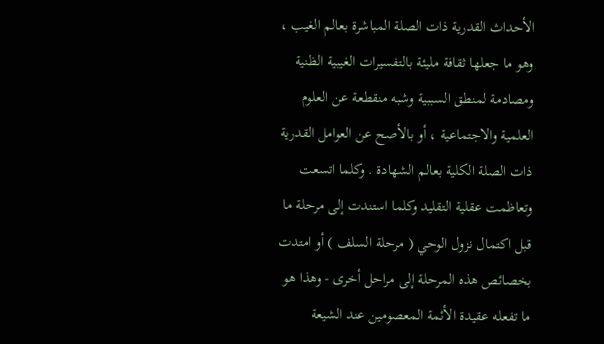الأحداث القدرية ذات الصلة المباشرة بعالم الغيب ، وهو ما جعلها ثقافة مليئة بالتفسيرات الغيبية الظنية ومصادمة لمنطق السببية وشبه منقطعة عن العلوم العلمية والاجتماعية ، أو بالأصح عن العوامل القدرية ذات الصلة الكلية بعالم الشهادة . وكلما اتسعت وتعاظمت عقلية التقليد وكلما استندت إلى مرحلة ما قبل اكتمال نزول الوحي ( مرحلة السلف ) أو امتدت بخصائص هذه المرحلة إلى مراحل أخرى - وهذا هو ما تفعله عقيدة الأئمة المعصومين عند الشيعة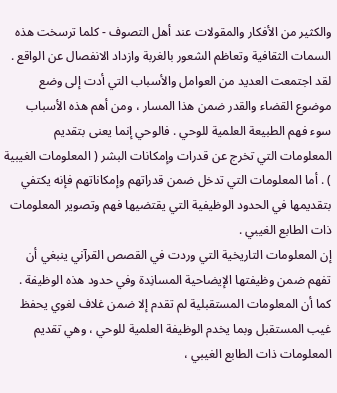والكثير من الأفكار والمقولات عند أهل التصوف - كلما ترسخت هذه السمات الثقافية وتعاظم الشعور بالغربة وازداد الانفصال عن الواقع .
لقد اجتمعت العديد من العوامل والأسباب التي أدت إلى وضع موضوع القضاء والقدر ضمن هذا المسار ، ومن أهم هذه الأسباب سوء فهم الطبيعة العلمية للوحي . فالوحي إنما يعنى بتقديم المعلومات التي تخرج عن قدرات وإمكانات البشر ( المعلومات الغيبية ) . أما المعلومات التي تدخل ضمن قدراتهم وإمكاناتهم فإنه يكتفي بتقديمها في الحدود الوظيفية التي يقتضيها فهم وتصوير المعلومات ذات الطابع الغيبي .
إن المعلومات التاريخية التي وردت في القصص القرآني ينبغي أن تفهم ضمن وظيفتها الإيضاحية المسانِدة وفي حدود هذه الوظيفة . كما أن المعلومات المستقبلية لم تقدم إلا ضمن غلاف لغوي يحفظ غيب المستقبل وبما يخدم الوظيفة العلمية للوحي ، وهي تقديم المعلومات ذات الطابع الغيبي ،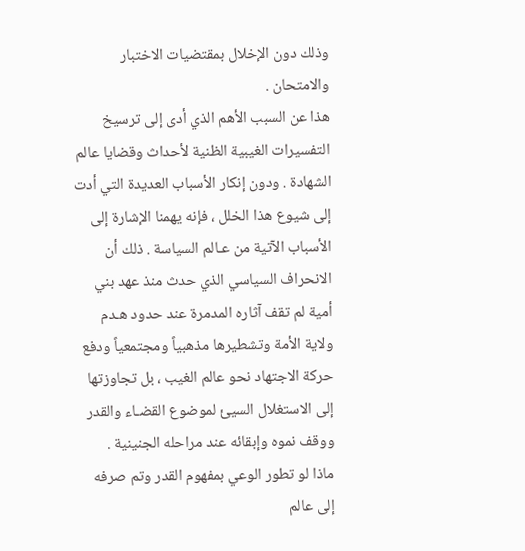وذلك دون الإخلال بمقتضيات الاختبار والامتحان .
هذا عن السبب الأهم الذي أدى إلى ترسيخ التفسيرات الغيبية الظنية لأحداث وقضايا عالم الشهادة . ودون إنكار الأسباب العديدة التي أدت إلى شيوع هذا الخلل ، فإنه يهمنا الإشارة إلى الأسباب الآتية من عـالم السياسة . ذلك أن الانحراف السياسي الذي حدث منذ عهد بني أمية لم تقف آثاره المدمرة عند حدود هـدم ولاية الأمة وتشطيرها مذهبياً ومجتمعياً ودفع حركة الاجتهاد نحو عالم الغيب ، بل تجاوزتها إلى الاستغلال السيئ لموضوع القضـاء والقدر ووقف نموه وإبقائه عند مراحله الجنينية .
ماذا لو تطور الوعي بمفهوم القدر وتم صرفه إلى عالم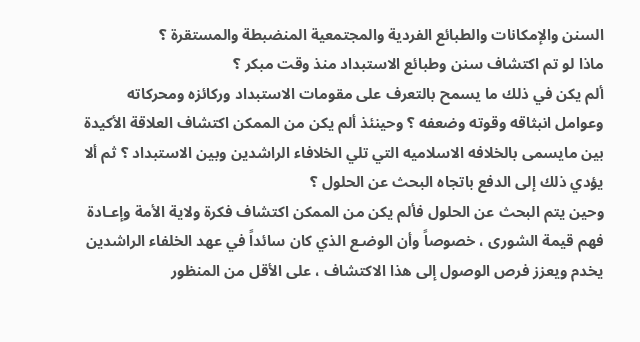السنن والإمكانات والطبائع الفردية والمجتمعية المنضبطة والمستقرة ؟
ماذا لو تم اكتشاف سنن وطبائع الاستبداد منذ وقت مبكر ؟
ألم يكن في ذلك ما يسمح بالتعرف على مقومات الاستبداد وركائزه ومحركاته وعوامل انبثاقه وقوته وضعفه ؟ وحينئذ ألم يكن من الممكن اكتشاف العلاقة الأكيدة بين مايسمى بالخلافه الاسلاميه التي تلي الخلافاء الراشدين وبين الاستبداد ؟ ثم ألا يؤدي ذلك إلى الدفع باتجاه البحث عن الحلول ؟
وحين يتم البحث عن الحلول فألم يكن من الممكن اكتشاف فكرة ولاية الأمة وإعـادة فهم قيمة الشورى ، خصوصاً وأن الوضـع الذي كان سائداً في عهد الخلفاء الراشدين يخدم ويعزز فرص الوصول إلى هذا الاكتشاف ، على الأقل من المنظور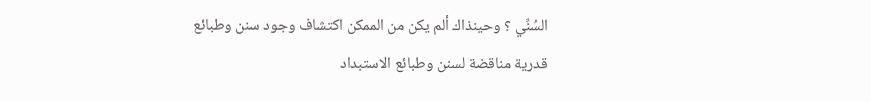السُنِّي ؟ وحينذاك ألم يكن من الممكن اكتشاف وجود سنن وطبائع قدرية مناقضة لسنن وطبائع الاستبداد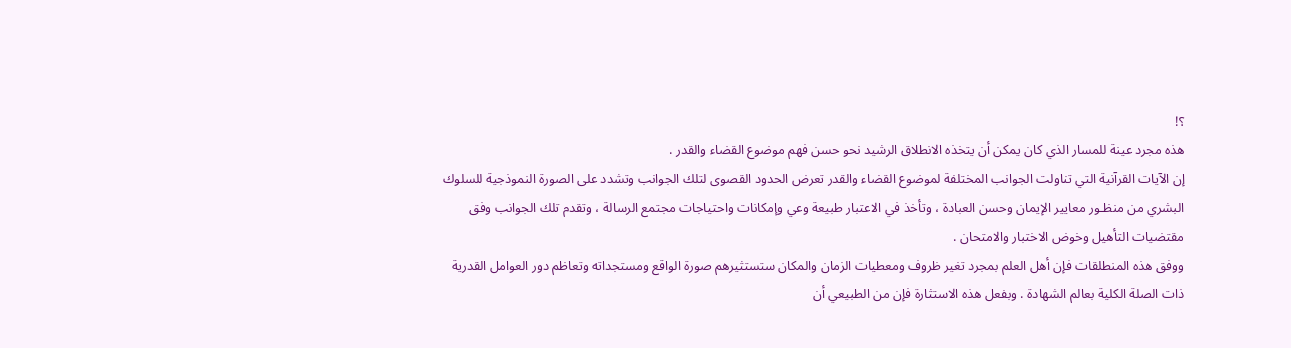؟!
هذه مجرد عينة للمسار الذي كان يمكن أن يتخذه الانطلاق الرشيد نحو حسن فهم موضوع القضاء والقدر .
إن الآيات القرآنية التي تناولت الجوانب المختلفة لموضوع القضاء والقدر تعرض الحدود القصوى لتلك الجوانب وتشدد على الصورة النموذجية للسلوك البشري من منظـور معايير الإيمان وحسن العبادة ، وتأخذ في الاعتبار طبيعة وعي وإمكانات واحتياجات مجتمع الرسالة ، وتقدم تلك الجوانب وفق مقتضيات التأهيل وخوض الاختبار والامتحان .
ووفق هذه المنطلقات فإن أهل العلم بمجرد تغير ظروف ومعطيات الزمان والمكان ستستثيرهم صورة الواقع ومستجداته وتعاظم دور العوامل القدرية ذات الصلة الكلية بعالم الشهادة . وبفعل هذه الاستثارة فإن من الطبيعي أن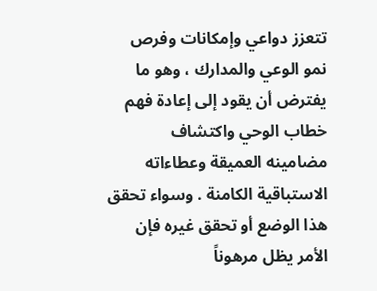تتعزز دواعي وإمكانات وفرص نمو الوعي والمدارك ، وهو ما يفترض أن يقود إلى إعادة فهم خطاب الوحي واكتشاف مضامينه العميقة وعطاءاته الاستباقية الكامنة . وسواء تحقق هذا الوضع أو تحقق غيره فإن الأمر يظل مرهوناً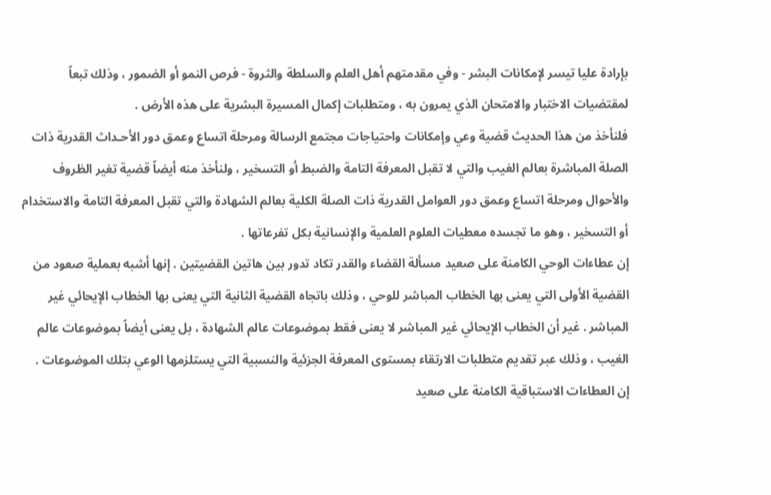بإرادة عليا تيسر لإمكانات البشر - وفي مقدمتهم أهل العلم والسلطة والثروة - فرص النمو أو الضمور ، وذلك تبعاً لمقتضيات الاختبار والامتحان الذي يمرون به ، ومتطلبات إكمال المسيرة البشرية على هذه الأرض .
فلنأخذ من هذا الحديث قضية وعي وإمكانات واحتياجات مجتمع الرسالة ومرحلة اتساع وعمق دور الأحـداث القدرية ذات الصلة المباشرة بعالم الغيب والتي لا تقبل المعرفة التامة والضبط أو التسخير ، ولنأخذ منه أيضاً قضية تغير الظروف والأحوال ومرحلة اتساع وعمق دور العوامل القدرية ذات الصلة الكلية بعالم الشهادة والتي تقبل المعرفة التامة والاستخدام أو التسخير ، وهو ما تجسده معطيات العلوم العلمية والإنسانية بكل تفرعاتها .
إن عطاءات الوحي الكامنة على صعيد مسألة القضاء والقدر تكاد تدور بين هاتين القضيتين . إنها أشبه بعملية صعود من القضية الأولى التي يعنى بها الخطاب المباشر للوحي ، وذلك باتجاه القضية الثانية التي يعنى بها الخطاب الإيحائي غير المباشر . غير أن الخطاب الإيحائي غير المباشر لا يعنى فقط بموضوعات عالم الشهادة ، بل يعنى أيضاً بموضوعات عالم الغيب ، وذلك عبر تقديم متطلبات الارتقاء بمستوى المعرفة الجزئية والنسبية التي يستلزمها الوعي بتلك الموضوعات .
إن العطاءات الاستباقية الكامنة على صعيد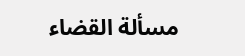مسألة القضاء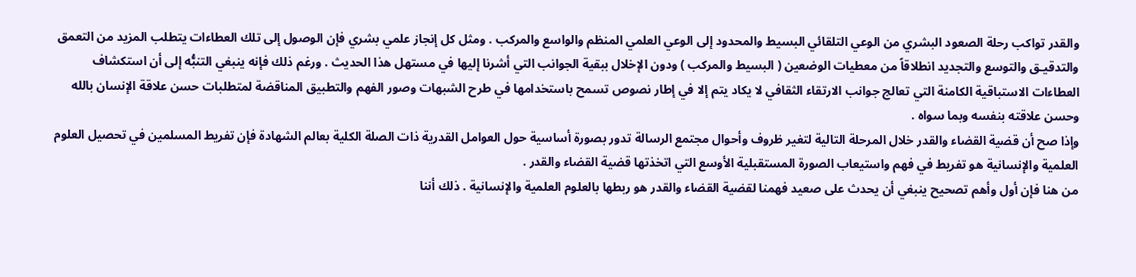والقدر تواكب رحلة الصعود البشري من الوعي التلقائي البسيط والمحدود إلى الوعي العلمي المنظم والواسع والمركب . ومثل كل إنجاز علمي بشري فإن الوصول إلى تلك العطاءات يتطلب المزيد من التعمق والتدقيـق والتوسع والتجديد انطلاقاً من معطيات الوضعين ( البسيط والمركب ) ودون الإخلال ببقية الجوانب التي أشرنا إليها في مستهل هذا الحديث . ورغم ذلك فإنه ينبغي التنبُّه إلى أن استكشاف العطاءات الاستباقية الكامنة التي تعالج جوانب الارتقاء الثقافي لا يكاد يتم إلا في إطار نصوص تسمح باستخدامها في طرح الشبهات وصور الفهم والتطبيق المناقضة لمتطلبات حسن علاقة الإنسان بالله وحسن علاقته بنفسه وبما سواه .
وإذا صح أن قضية القضاء والقدر خلال المرحلة التالية لتغير ظروف وأحوال مجتمع الرسالة تدور بصورة أساسية حول العوامل القدرية ذات الصلة الكلية بعالم الشهادة فإن تفريط المسلمين في تحصيل العلوم العلمية والإنسانية هو تفريط في فهم واستيعاب الصورة المستقبلية الأوسع التي اتخذتها قضية القضاء والقدر .
من هنا فإن أول وأهم تصحيح ينبغي أن يحدث على صعيد فهمنا لقضية القضاء والقدر هو ربطها بالعلوم العلمية والإنسانية . ذلك أننا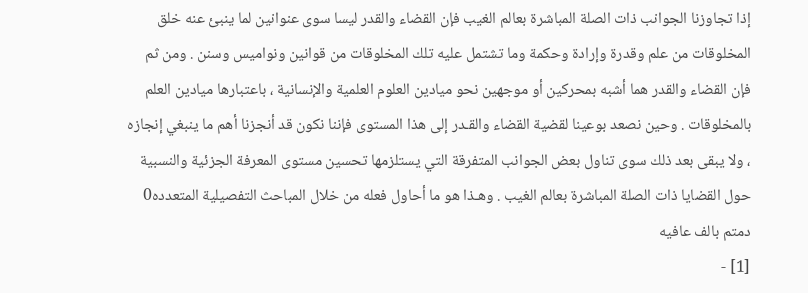إذا تجاوزنا الجوانب ذات الصلة المباشرة بعالم الغيب فإن القضاء والقدر ليسا سوى عنوانين لما ينبئ عنه خلق المخلوقات من علم وقدرة وإرادة وحكمة وما تشتمل عليه تلك المخلوقات من قوانين ونواميس وسنن . ومن ثم فإن القضاء والقدر هما أشبه بمحركين أو موجهين نحو ميادين العلوم العلمية والإنسانية ، باعتبارها ميادين العلم بالمخلوقات . وحين نصعد بوعينا لقضية القضاء والقـدر إلى هذا المستوى فإننا نكون قد أنجزنا أهم ما ينبغي إنجازه ، ولا يبقى بعد ذلك سوى تناول بعض الجوانب المتفرقة التي يستلزمها تحسين مستوى المعرفة الجزئية والنسبية حول القضايا ذات الصلة المباشرة بعالم الغيب . وهـذا هو ما أحاول فعله من خلال المباحث التفصيلية المتعدده0
دمتم بالف عافيه
[1] -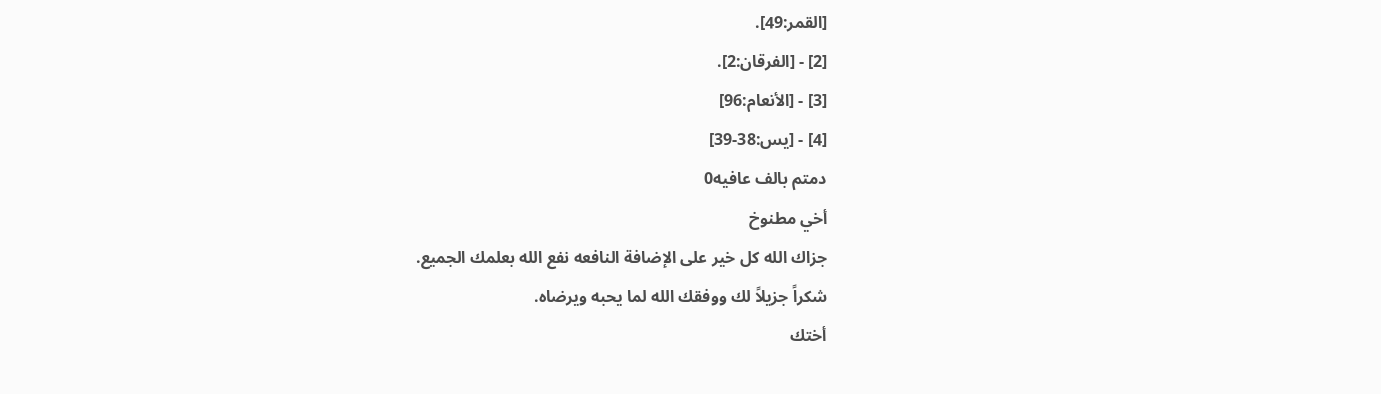[القمر:49].
[2] - [الفرقان:2].
[3] - [الأنعام:96]
[4] - [يس:38-39]
دمتم بالف عافيه0
أخي مطنوخ
جزاك الله كل خير على الإضافة النافعه نفع الله بعلمك الجميع.
شكراً جزيلاً لك ووفقك الله لما يحبه ويرضاه.
أختك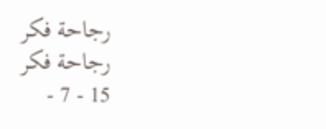رجاحة فكر
رجاحة فكر
15 - 7 -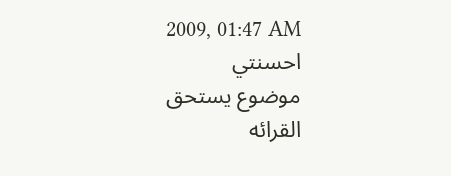2009, 01:47 AM
احسنتي
موضوع يستحق القرائه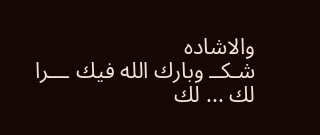والاشاده
شـكــ وبارك الله فيك ـــرا لك ... لك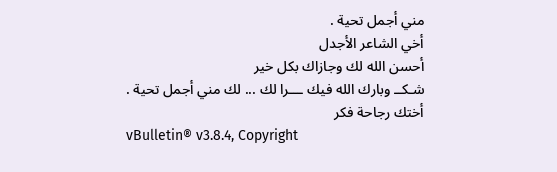مني أجمل تحية .
أخي الشاعر الأجدل
أحسن الله لك وجازاك بكل خير
شـكــ وبارك الله فيك ـــرا لك ... لك مني أجمل تحية .
أختك رجاحة فكر
vBulletin® v3.8.4, Copyright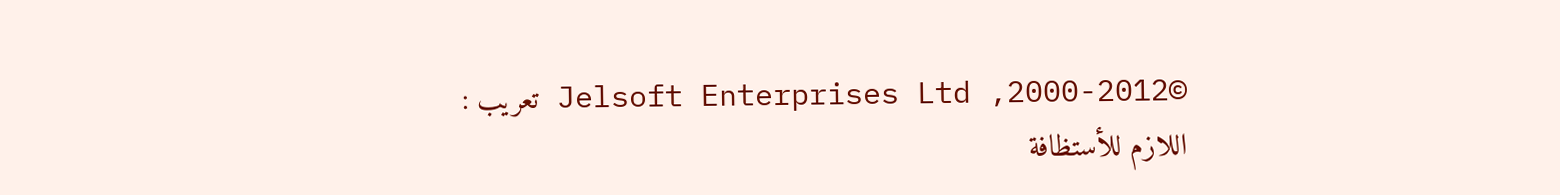©2000-2012, Jelsoft Enterprises Ltd تعريب :
اللازم للأستظافة